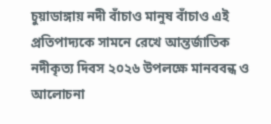চুয়াডাঙ্গায় নদী বাঁচাও মানুষ বাঁচাও এই প্রতিপাদ্যকে সামনে রেখে আন্তর্জাতিক নদীকৃত্য দিবস ২০২৬ উপলক্ষে মানববন্ধ ও আলোচনা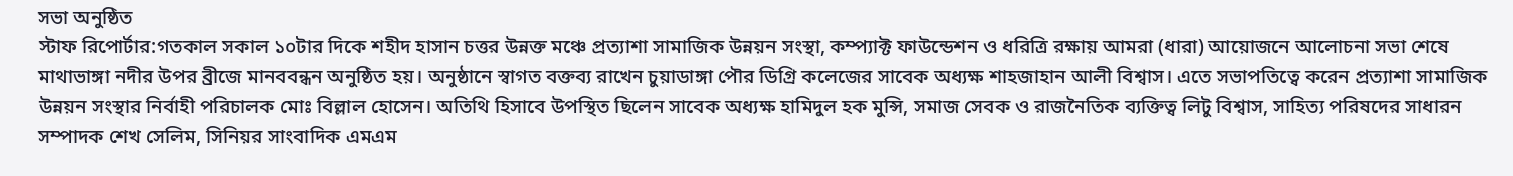সভা অনুষ্ঠিত
স্টাফ রিপোর্টার:গতকাল সকাল ১০টার দিকে শহীদ হাসান চত্তর উন্নক্ত মঞ্চে প্রত্যাশা সামাজিক উন্নয়ন সংস্থা, কম্প্যাক্ট ফাউন্ডেশন ও ধরিত্রি রক্ষায় আমরা (ধারা) আয়োজনে আলোচনা সভা শেষে মাথাভাঙ্গা নদীর উপর ব্রীজে মানববন্ধন অনুষ্ঠিত হয়। অনুষ্ঠানে স্বাগত বক্তব্য রাখেন চুয়াডাঙ্গা পৌর ডিগ্রি কলেজের সাবেক অধ্যক্ষ শাহজাহান আলী বিশ্বাস। এতে সভাপতিত্বে করেন প্রত্যাশা সামাজিক উন্নয়ন সংস্থার নির্বাহী পরিচালক মোঃ বিল্লাল হোসেন। অতিথি হিসাবে উপস্থিত ছিলেন সাবেক অধ্যক্ষ হামিদুল হক মুন্সি, সমাজ সেবক ও রাজনৈতিক ব্যক্তিত্ব লিটু বিশ্বাস, সাহিত্য পরিষদের সাধারন সম্পাদক শেখ সেলিম, সিনিয়র সাংবাদিক এমএম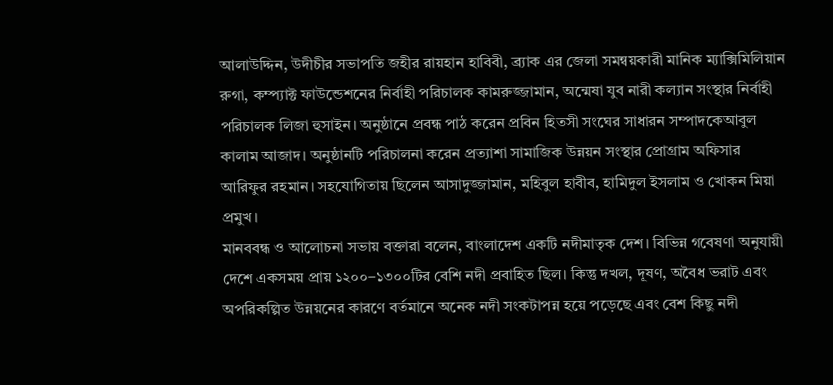আলাউদ্দিন, উদীচীর সভাপতি জহীর রায়হান হাবিবী, ব্র্যাক এর জেলা সমন্বয়কারী মানিক ম্যাক্সিমিলিয়ান রুগা, কম্প্যাক্ট ফাউন্ডেশনের নির্বাহী পরিচালক কামরুজ্জামান, অন্মেষা যুব নারী কল্যান সংস্থার নির্বাহী পরিচালক লিজা হুসাইন। অনুষ্ঠানে প্রবন্ধ পাঠ করেন প্রবিন হিতসী সংঘের সাধারন সম্পাদকেআবুল কালাম আজাদ। অনুষ্ঠানটি পরিচালনা করেন প্রত্যাশা সামাজিক উন্নয়ন সংস্থার প্রোগ্রাম অফিসার আরিফুর রহমান। সহযোগিতায় ছিলেন আসাদুজ্জামান, মহিবুল হাবীব, হামিদুল ইসলাম ও খোকন মিয়া প্রমুখ।
মানববন্ধ ও আলোচনা সভায় বক্তারা বলেন, বাংলাদেশ একটি নদীমাতৃক দেশ। বিভিন্ন গবেষণা অনুযায়ী দেশে একসময় প্রায় ১২০০–১৩০০টির বেশি নদী প্রবাহিত ছিল। কিন্তু দখল, দূষণ, অবৈধ ভরাট এবং অপরিকল্পিত উন্নয়নের কারণে বর্তমানে অনেক নদী সংকটাপন্ন হয়ে পড়েছে এবং বেশ কিছু নদী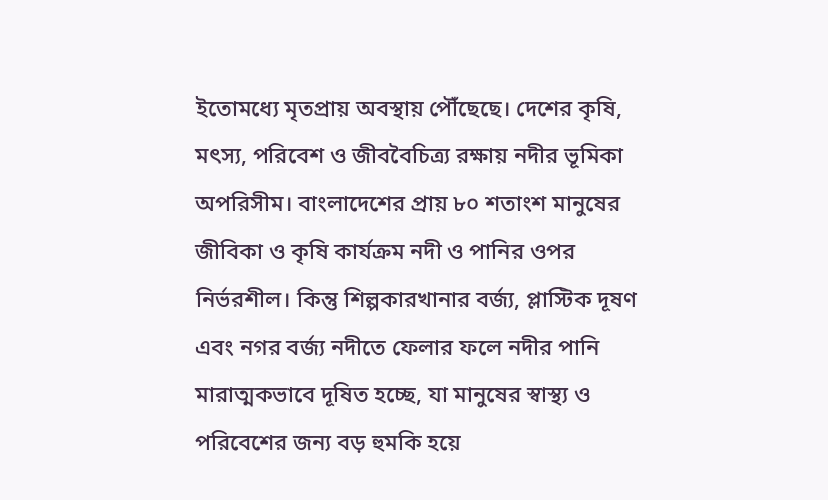ইতোমধ্যে মৃতপ্রায় অবস্থায় পৌঁছেছে। দেশের কৃষি, মৎস্য, পরিবেশ ও জীববৈচিত্র্য রক্ষায় নদীর ভূমিকা অপরিসীম। বাংলাদেশের প্রায় ৮০ শতাংশ মানুষের জীবিকা ও কৃষি কার্যক্রম নদী ও পানির ওপর নির্ভরশীল। কিন্তু শিল্পকারখানার বর্জ্য, প্লাস্টিক দূষণ এবং নগর বর্জ্য নদীতে ফেলার ফলে নদীর পানি মারাত্মকভাবে দূষিত হচ্ছে, যা মানুষের স্বাস্থ্য ও পরিবেশের জন্য বড় হুমকি হয়ে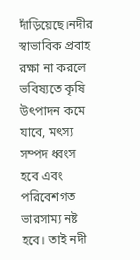দাঁড়িয়েছে।নদীর স্বাভাবিক প্রবাহ রক্ষা না করলে ভবিষ্যতে কৃষি উৎপাদন কমে যাবে, মৎস্য সম্পদ ধ্বংস হবে এবং পরিবেশগত ভারসাম্য নষ্ট হবে। তাই নদী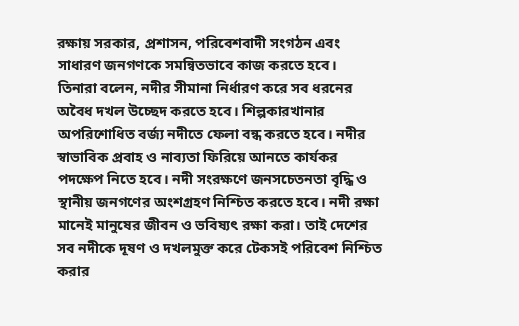রক্ষায় সরকার, প্রশাসন, পরিবেশবাদী সংগঠন এবং সাধারণ জনগণকে সমন্বিতভাবে কাজ করতে হবে।
তিনারা বলেন, নদীর সীমানা নির্ধারণ করে সব ধরনের অবৈধ দখল উচ্ছেদ করতে হবে। শিল্পকারখানার অপরিশোধিত বর্জ্য নদীতে ফেলা বন্ধ করতে হবে। নদীর স্বাভাবিক প্রবাহ ও নাব্যতা ফিরিয়ে আনতে কার্যকর পদক্ষেপ নিতে হবে। নদী সংরক্ষণে জনসচেতনতা বৃদ্ধি ও স্থানীয় জনগণের অংশগ্রহণ নিশ্চিত করতে হবে। নদী রক্ষা মানেই মানুষের জীবন ও ভবিষ্যৎ রক্ষা করা। তাই দেশের সব নদীকে দূষণ ও দখলমুক্ত করে টেকসই পরিবেশ নিশ্চিত করার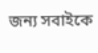জন্য সবাইকে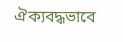ঐক্যবদ্ধভাবে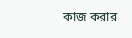কাজ করার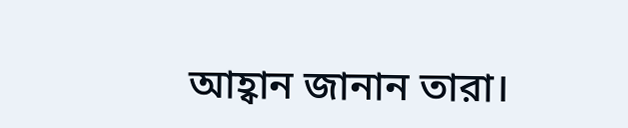আহ্বান জানান তারা।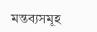মন্তব্যসমূহ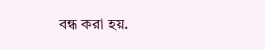বন্ধ করা হয়.